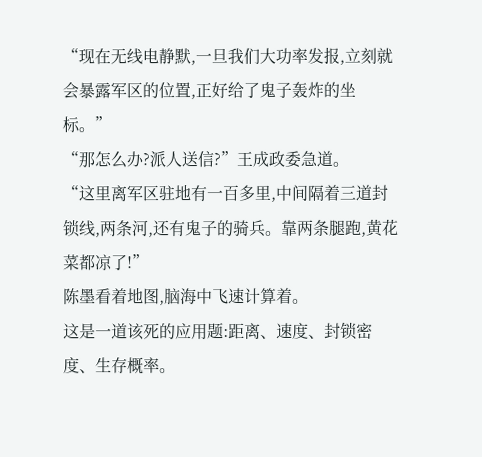“现在无线电静默,一旦我们大功率发报,立刻就会暴露军区的位置,正好给了鬼子轰炸的坐标。”
“那怎么办?派人送信?”王成政委急道。
“这里离军区驻地有一百多里,中间隔着三道封锁线,两条河,还有鬼子的骑兵。靠两条腿跑,黄花菜都凉了!”
陈墨看着地图,脑海中飞速计算着。
这是一道该死的应用题:距离、速度、封锁密度、生存概率。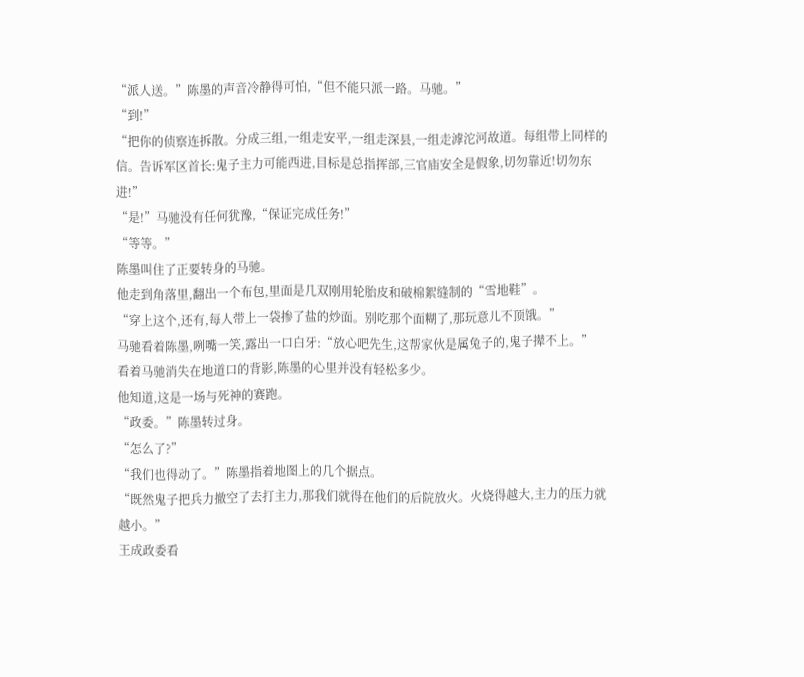“派人送。”陈墨的声音冷静得可怕,“但不能只派一路。马驰。”
“到!”
“把你的侦察连拆散。分成三组,一组走安平,一组走深县,一组走滹沱河故道。每组带上同样的信。告诉军区首长:鬼子主力可能西进,目标是总指挥部,三官庙安全是假象,切勿靠近!切勿东进!”
“是!”马驰没有任何犹豫,“保证完成任务!”
“等等。”
陈墨叫住了正要转身的马驰。
他走到角落里,翻出一个布包,里面是几双刚用轮胎皮和破棉絮缝制的“雪地鞋”。
“穿上这个,还有,每人带上一袋掺了盐的炒面。别吃那个面糊了,那玩意儿不顶饿。”
马驰看着陈墨,咧嘴一笑,露出一口白牙:“放心吧先生,这帮家伙是属兔子的,鬼子撵不上。”
看着马驰消失在地道口的背影,陈墨的心里并没有轻松多少。
他知道,这是一场与死神的赛跑。
“政委。”陈墨转过身。
“怎么了?”
“我们也得动了。”陈墨指着地图上的几个据点。
“既然鬼子把兵力撤空了去打主力,那我们就得在他们的后院放火。火烧得越大,主力的压力就越小。”
王成政委看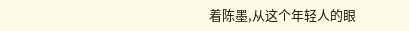着陈墨,从这个年轻人的眼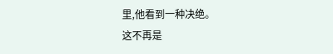里,他看到一种决绝。
这不再是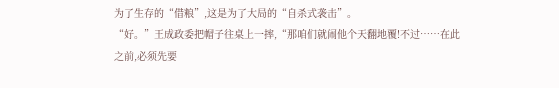为了生存的“借粮”,这是为了大局的“自杀式袭击”。
“好。”王成政委把帽子往桌上一摔,“那咱们就闹他个天翻地覆!不过……在此之前,必须先要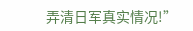弄清日军真实情况!”